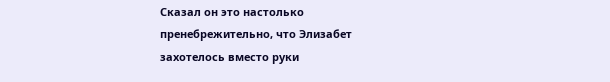Сказал он это настолько пренебрежительно, что Элизабет захотелось вместо руки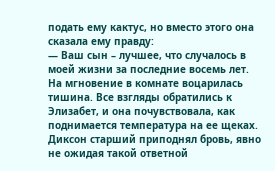подать ему кактус, но вместо этого она сказала ему правду:
— Ваш сын – лучшее, что случалось в моей жизни за последние восемь лет.
На мгновение в комнате воцарилась тишина. Все взгляды обратились к Элизабет, и она почувствовала, как поднимается температура на ее щеках. Диксон старший приподнял бровь, явно не ожидая такой ответной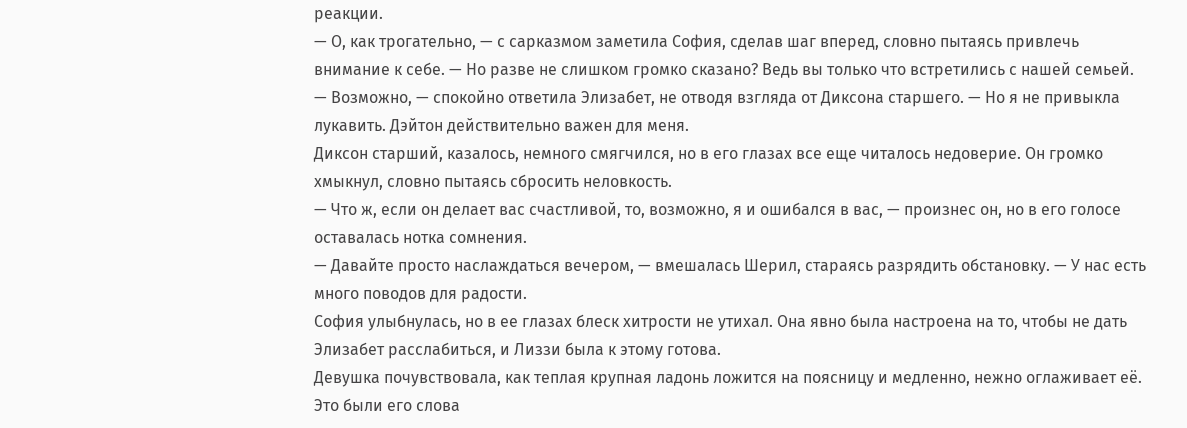реакции.
— О, как трогательно, — с сарказмом заметила София, сделав шаг вперед, словно пытаясь привлечь внимание к себе. — Но разве не слишком громко сказано? Ведь вы только что встретились с нашей семьей.
— Возможно, — спокойно ответила Элизабет, не отводя взгляда от Диксона старшего. — Но я не привыкла лукавить. Дэйтон действительно важен для меня.
Диксон старший, казалось, немного смягчился, но в его глазах все еще читалось недоверие. Он громко хмыкнул, словно пытаясь сбросить неловкость.
— Что ж, если он делает вас счастливой, то, возможно, я и ошибался в вас, — произнес он, но в его голосе оставалась нотка сомнения.
— Давайте просто наслаждаться вечером, — вмешалась Шерил, стараясь разрядить обстановку. — У нас есть много поводов для радости.
София улыбнулась, но в ее глазах блеск хитрости не утихал. Она явно была настроена на то, чтобы не дать Элизабет расслабиться, и Лиззи была к этому готова.
Девушка почувствовала, как теплая крупная ладонь ложится на поясницу и медленно, нежно оглаживает её. Это были его слова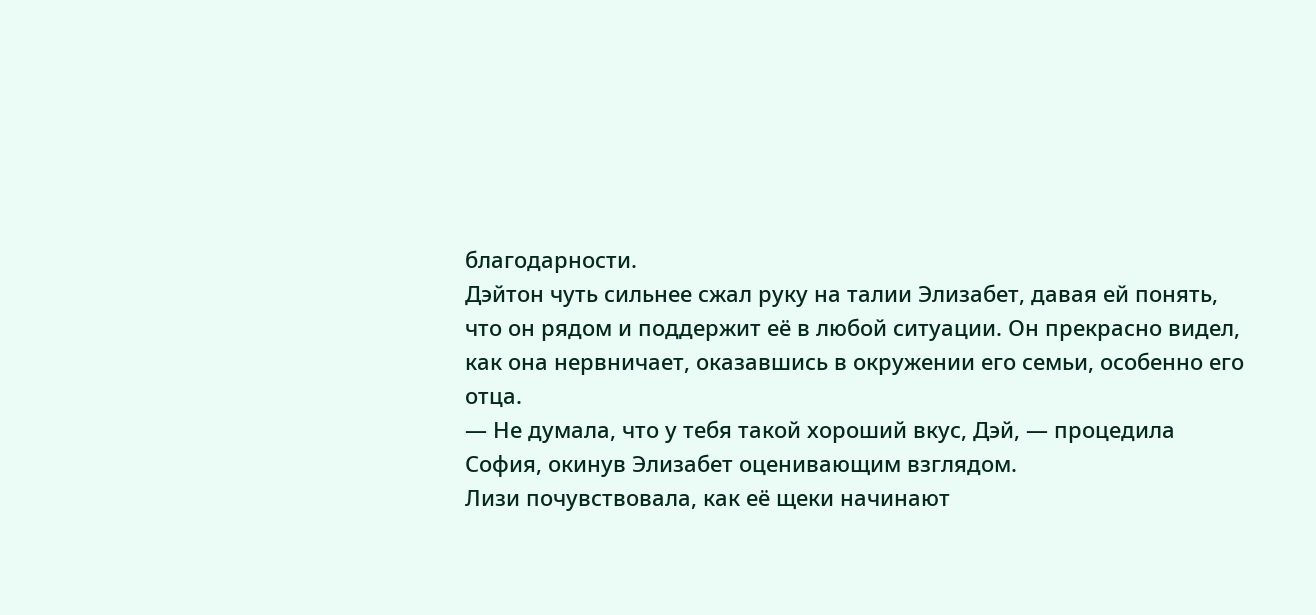благодарности.
Дэйтон чуть сильнее сжал руку на талии Элизабет, давая ей понять, что он рядом и поддержит её в любой ситуации. Он прекрасно видел, как она нервничает, оказавшись в окружении его семьи, особенно его отца.
— Не думала, что у тебя такой хороший вкус, Дэй, — процедила София, окинув Элизабет оценивающим взглядом.
Лизи почувствовала, как её щеки начинают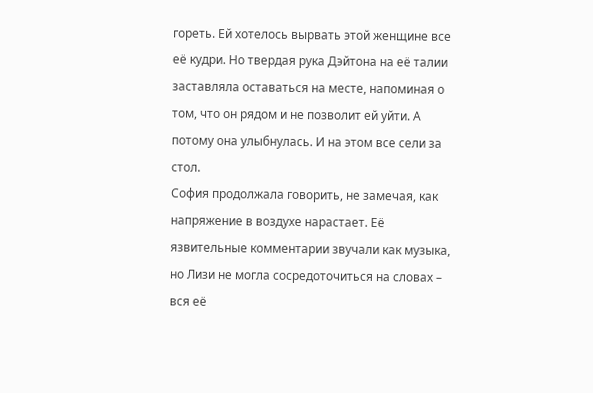гореть. Ей хотелось вырвать этой женщине все её кудри. Но твердая рука Дэйтона на её талии заставляла оставаться на месте, напоминая о том, что он рядом и не позволит ей уйти. А потому она улыбнулась. И на этом все сели за стол.
София продолжала говорить, не замечая, как напряжение в воздухе нарастает. Её язвительные комментарии звучали как музыка, но Лизи не могла сосредоточиться на словах – вся её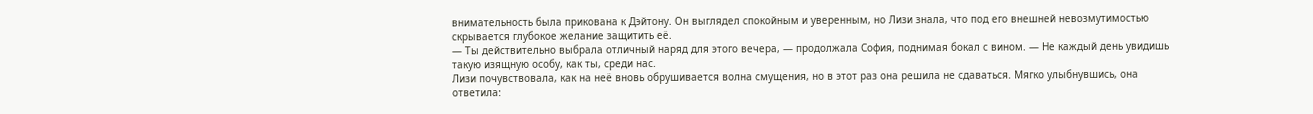внимательность была прикована к Дэйтону. Он выглядел спокойным и уверенным, но Лизи знала, что под его внешней невозмутимостью скрывается глубокое желание защитить её.
— Ты действительно выбрала отличный наряд для этого вечера, — продолжала София, поднимая бокал с вином. — Не каждый день увидишь такую изящную особу, как ты, среди нас.
Лизи почувствовала, как на неё вновь обрушивается волна смущения, но в этот раз она решила не сдаваться. Мягко улыбнувшись, она ответила: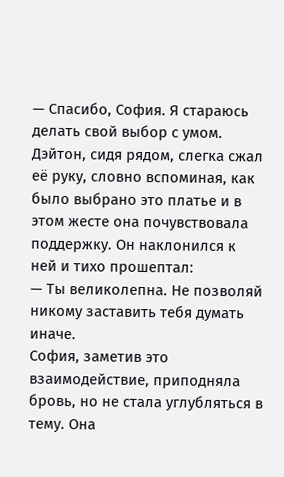— Спасибо, София. Я стараюсь делать свой выбор с умом.
Дэйтон, сидя рядом, слегка сжал её руку, словно вспоминая, как было выбрано это платье и в этом жесте она почувствовала поддержку. Он наклонился к ней и тихо прошептал:
— Ты великолепна. Не позволяй никому заставить тебя думать иначе.
София, заметив это взаимодействие, приподняла бровь, но не стала углубляться в тему. Она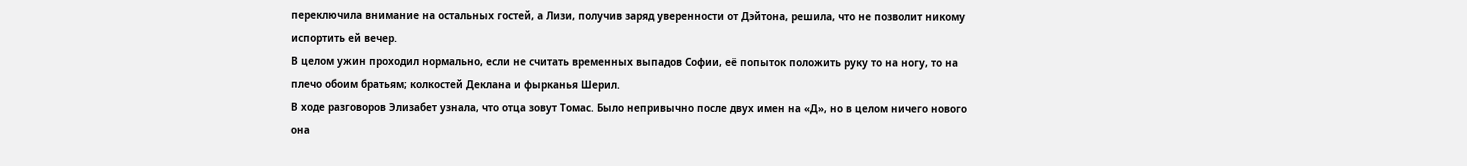переключила внимание на остальных гостей, а Лизи, получив заряд уверенности от Дэйтона, решила, что не позволит никому испортить ей вечер.
В целом ужин проходил нормально, если не считать временных выпадов Софии, её попыток положить руку то на ногу, то на плечо обоим братьям; колкостей Деклана и фырканья Шерил.
В ходе разговоров Элизабет узнала, что отца зовут Томас. Было непривычно после двух имен на «Д», но в целом ничего нового она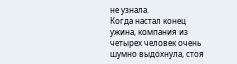не узнала.
Когда настал конец ужина, компания из четырех человек очень шумно выдохнула, стоя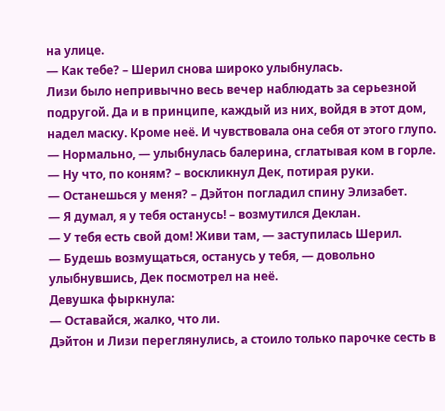на улице.
— Как тебе? – Шерил снова широко улыбнулась.
Лизи было непривычно весь вечер наблюдать за серьезной подругой. Да и в принципе, каждый из них, войдя в этот дом, надел маску. Кроме неё. И чувствовала она себя от этого глупо.
— Нормально, — улыбнулась балерина, сглатывая ком в горле.
— Ну что, по коням? – воскликнул Дек, потирая руки.
— Останешься у меня? – Дэйтон погладил спину Элизабет.
— Я думал, я у тебя останусь! – возмутился Деклан.
— У тебя есть свой дом! Живи там, — заступилась Шерил.
— Будешь возмущаться, останусь у тебя, — довольно улыбнувшись, Дек посмотрел на неё.
Девушка фыркнула:
— Оставайся, жалко, что ли.
Дэйтон и Лизи переглянулись, а стоило только парочке сесть в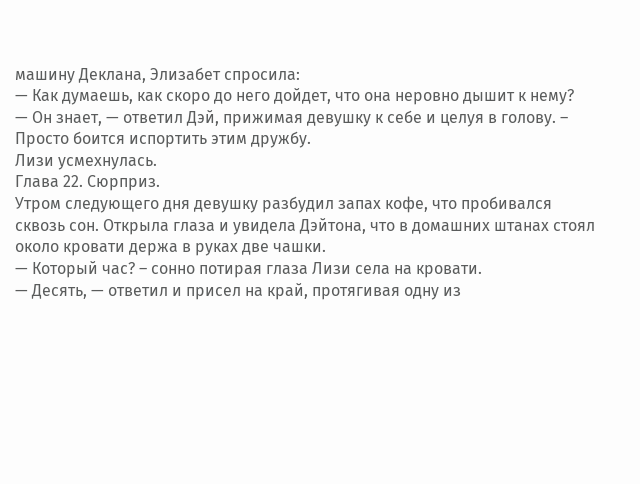машину Деклана, Элизабет спросила:
— Как думаешь, как скоро до него дойдет, что она неровно дышит к нему?
— Он знает, — ответил Дэй, прижимая девушку к себе и целуя в голову. – Просто боится испортить этим дружбу.
Лизи усмехнулась.
Глава 22. Сюрприз.
Утром следующего дня девушку разбудил запах кофе, что пробивался сквозь сон. Открыла глаза и увидела Дэйтона, что в домашних штанах стоял около кровати держа в руках две чашки.
— Который час? – сонно потирая глаза Лизи села на кровати.
— Десять, — ответил и присел на край, протягивая одну из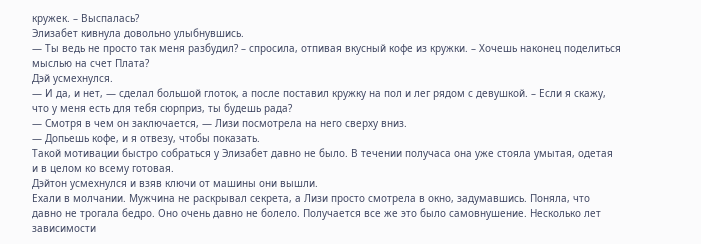кружек. – Выспалась?
Элизабет кивнула довольно улыбнувшись.
— Ты ведь не просто так меня разбудил? – спросила, отпивая вкусный кофе из кружки. – Хочешь наконец поделиться мыслью на счет Плата?
Дэй усмехнулся.
— И да, и нет, — сделал большой глоток, а после поставил кружку на пол и лег рядом с девушкой. – Если я скажу, что у меня есть для тебя сюрприз, ты будешь рада?
— Смотря в чем он заключается, — Лизи посмотрела на него сверху вниз.
— Допьешь кофе, и я отвезу, чтобы показать.
Такой мотивации быстро собраться у Элизабет давно не было. В течении получаса она уже стояла умытая, одетая и в целом ко всему готовая.
Дэйтон усмехнулся и взяв ключи от машины они вышли.
Ехали в молчании. Мужчина не раскрывал секрета, а Лизи просто смотрела в окно, задумавшись. Поняла, что давно не трогала бедро. Оно очень давно не болело. Получается все же это было самовнушение. Несколько лет зависимости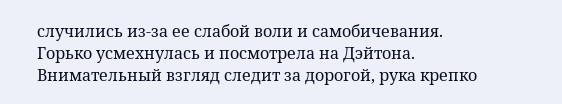случились из-за ее слабой воли и самобичевания.
Горько усмехнулась и посмотрела на Дэйтона. Внимательный взгляд следит за дорогой, рука крепко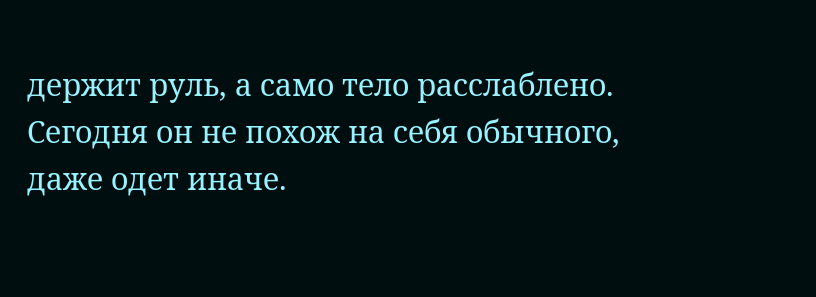держит руль, а само тело расслаблено. Сегодня он не похож на себя обычного, даже одет иначе.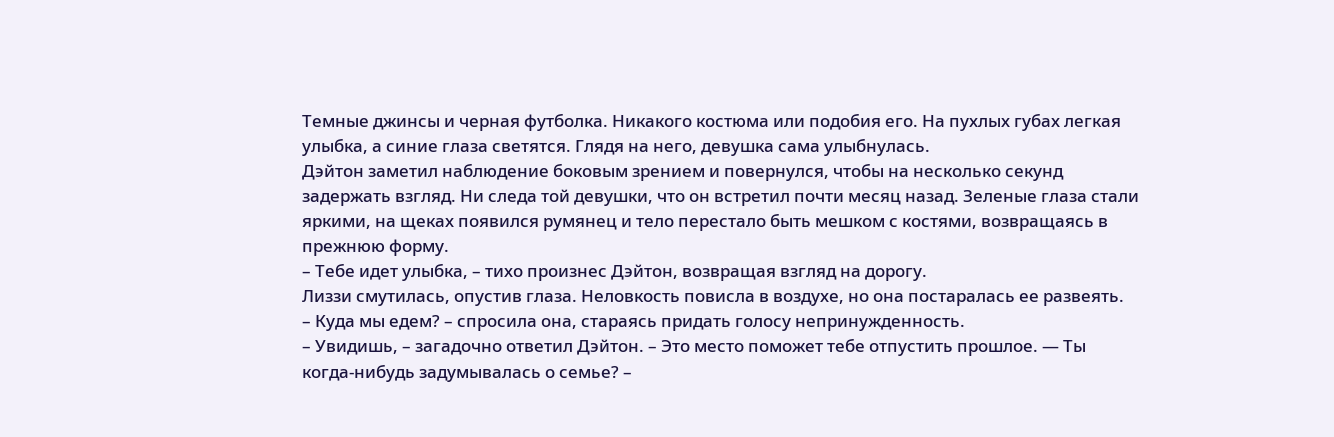Темные джинсы и черная футболка. Никакого костюма или подобия его. На пухлых губах легкая улыбка, а синие глаза светятся. Глядя на него, девушка сама улыбнулась.
Дэйтон заметил наблюдение боковым зрением и повернулся, чтобы на несколько секунд задержать взгляд. Ни следа той девушки, что он встретил почти месяц назад. Зеленые глаза стали яркими, на щеках появился румянец и тело перестало быть мешком с костями, возвращаясь в прежнюю форму.
– Тебе идет улыбка, – тихо произнес Дэйтон, возвращая взгляд на дорогу.
Лиззи смутилась, опустив глаза. Неловкость повисла в воздухе, но она постаралась ее развеять.
– Куда мы едем? – спросила она, стараясь придать голосу непринужденность.
– Увидишь, – загадочно ответил Дэйтон. – Это место поможет тебе отпустить прошлое. — Ты когда-нибудь задумывалась о семье? –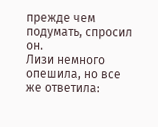прежде чем подумать, спросил он.
Лизи немного опешила, но все же ответила: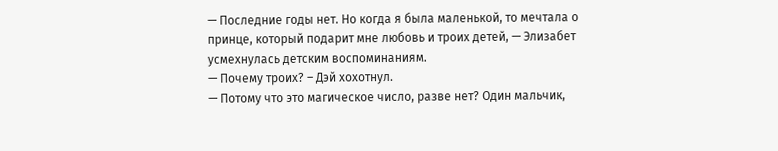— Последние годы нет. Но когда я была маленькой, то мечтала о принце, который подарит мне любовь и троих детей, — Элизабет усмехнулась детским воспоминаниям.
— Почему троих? – Дэй хохотнул.
— Потому что это магическое число, разве нет? Один мальчик,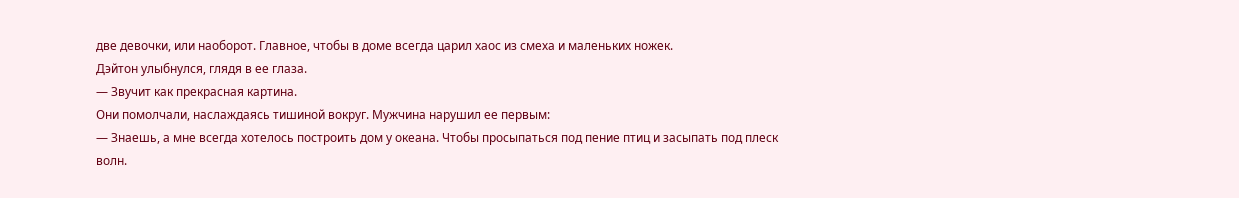две девочки, или наоборот. Главное, чтобы в доме всегда царил хаос из смеха и маленьких ножек.
Дэйтон улыбнулся, глядя в ее глаза.
— Звучит как прекрасная картина.
Они помолчали, наслаждаясь тишиной вокруг. Мужчина нарушил ее первым:
— Знаешь, а мне всегда хотелось построить дом у океана. Чтобы просыпаться под пение птиц и засыпать под плеск волн.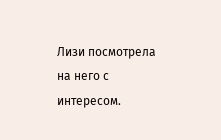Лизи посмотрела на него с интересом.